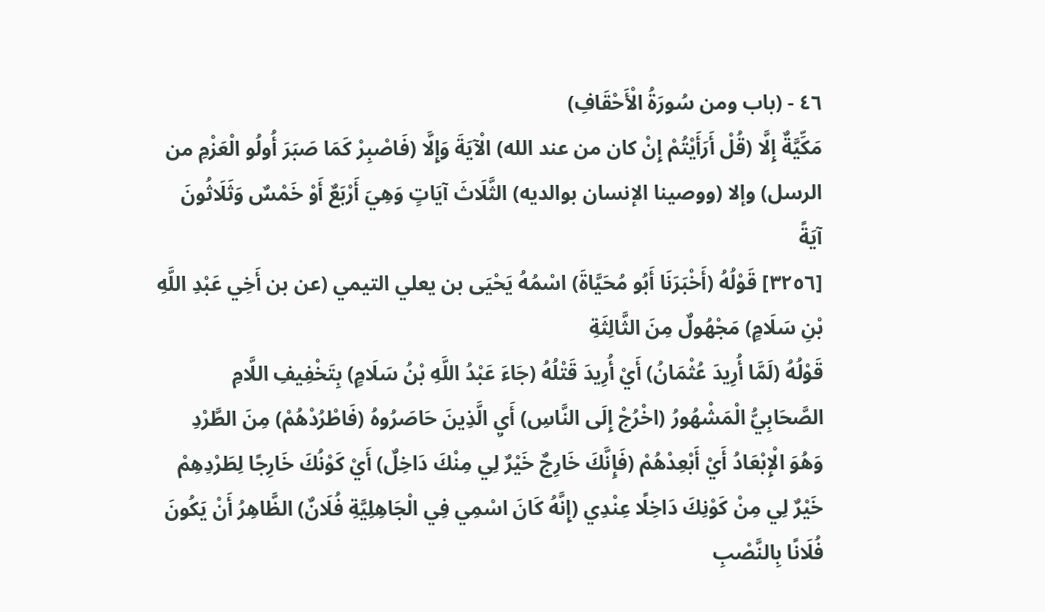٤٦ - (باب ومن سُورَةُ الْأَحْقَافِ)
مَكِّيَّةٌ إِلَّا (قُلْ أَرَأَيْتُمْ إِنْ كان من عند الله) الْآيَةَ وَإِلَّا (فَاصْبِرْ كَمَا صَبَرَ أُولُو الْعَزْمِ من الرسل) وإلا (ووصينا الإنسان بوالديه) الثَّلَاثَ آيَاتٍ وَهِيَ أَرْبَعٌ أَوْ خَمْسٌ وَثَلَاثُونَ آيَةً
[٣٢٥٦] قَوْلُهُ (أَخْبَرَنَا أَبُو مُحَيَّاةَ) اسْمُهُ يَحْيَى بن يعلي التيمي (عن بن أَخِي عَبْدِ اللَّهِ بْنِ سَلَامٍ) مَجْهُولٌ مِنَ الثَّالِثَةِ
قَوْلُهُ (لَمَّا أُرِيدَ عُثْمَانُ) أَيْ أُرِيدَ قَتْلُهُ (جَاءَ عَبْدُ اللَّهِ بْنُ سَلَامٍ) بِتَخْفِيفِ اللَّامِ الصَّحَابِيُّ الْمَشْهُورُ (اخْرُجْ إِلَى النَّاسِ) أَيِ الَّذِينَ حَاصَرُوهُ (فَاطْرُدْهُمْ) مِنَ الطَّرْدِ وَهُوَ الْإِبْعَادُ أَيْ أَبْعِدْهُمْ (فَإِنَّكَ خَارِجٌ خَيْرٌ لِي مِنْكَ دَاخِلٌ) أَيْ كَوْنُكَ خَارِجًا لِطَرْدِهِمْ خَيْرٌ لِي مِنْ كَوْنِكَ دَاخِلًا عِنْدِي (إِنَّهُ كَانَ اسْمِي فِي الْجَاهِلِيَّةِ فُلَانٌ) الظَّاهِرُ أَنْ يَكُونَ فُلَانًا بِالنَّصْبِ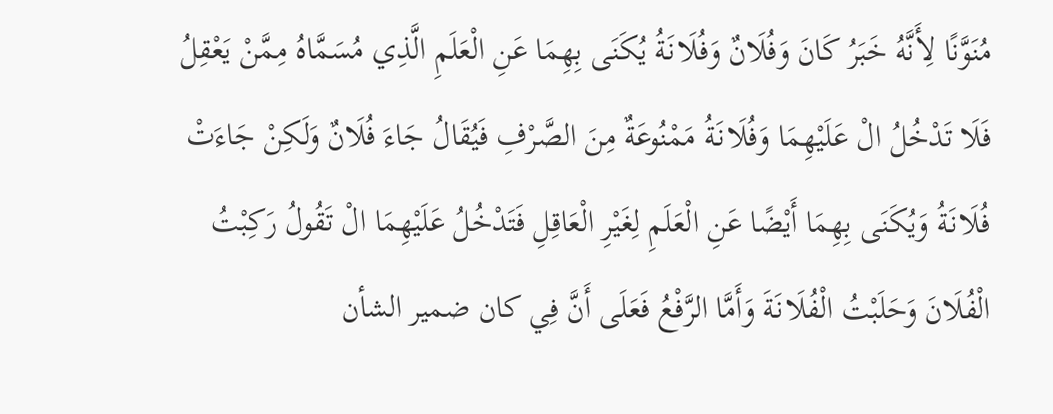مُنَوَّنًا لِأَنَّهُ خَبَرُ كَانَ وَفُلَانٌ وَفُلَانَةُ يُكَنَى بِهِمَا عَنِ الْعَلَمِ الَّذِي مُسَمَّاهُ مِمَّنْ يَعْقِلُ فَلَا تَدْخُلُ الْ عَلَيْهِمَا وَفُلَانَةُ مَمْنُوعَةٌ مِنَ الصَّرْفِ فَيُقَالُ جَاءَ فُلَانٌ وَلَكِنْ جَاءَتْ فُلَانَةُ وَيُكَنَى بِهِمَا أَيْضًا عَنِ الْعَلَمِ لِغَيْرِ الْعَاقِلِ فَتَدْخُلُ عَلَيْهِمَا الْ تَقُولُ رَكِبْتُ الْفُلَانَ وَحَلَبْتُ الْفُلَانَةَ وَأَمَّا الرَّفْعُ فَعَلَى أَنَّ فِي كان ضمير الشأن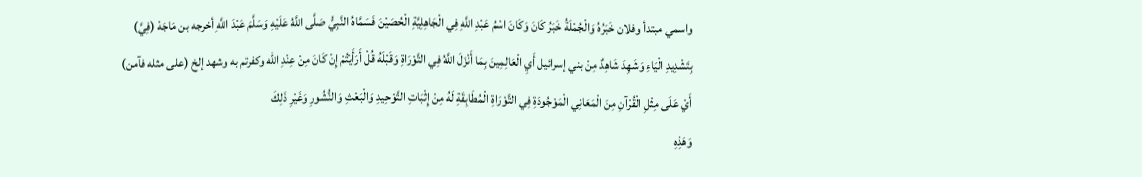واسمي مبتدأ وفلان خَبَرُهُ وَالْجُمْلَةُ خَبَرُ كَانَ وَكَانَ اسْمُ عَبْدِ اللَّهِ فِي الْجَاهِلِيَّةِ الْحُصَيْنَ فَسَمَّاهُ النَّبِيُّ صَلَّى اللَّهُ عَلَيْهِ وَسَلَّمَ عَبْدَ اللَّهِ أخرجه بن مَاجَهْ (فِيَّ) بِتَشْدِيدِ الْيَاءِ وَشَهِدَ شَاهِدٌ مِنْ بني إسرائيل أَيِ الْعَالِمِينَ بِمَا أَنْزَلَ اللَّهُ فِي التَّوْرَاةِ وَقَبْلَهُ قُلْ أَرَأَيْتُمْ إِنْ كَانَ مِنْ عِنْدِ الله وكفرتم به وشهد إلخ (على مثله فآمن) أَيْ عَلَى مِثْلِ الْقُرْآنِ مِنَ الْمَعَانِي الْمَوْجُودَةِ فِي التَّوْرَاةِ الْمُطَابِقَةِ لَهُ مِنْ إِثْبَاتِ التَّوْحِيدِ وَالْبَعْثِ وَالنُّشُورِ وَغَيْرِ ذَلِكَ
وَهَذِهِ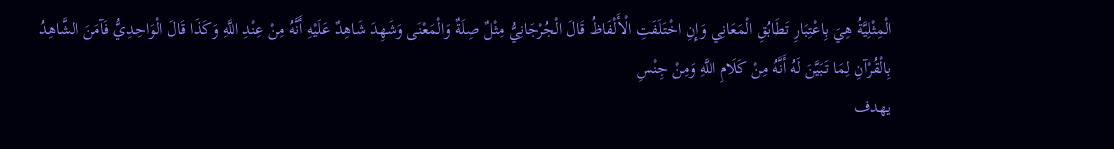الْمِثْلِيَّةُ هِيَ بِاعْتِبَارِ تَطَابُقِ الْمَعَانِي وَإِنِ اخْتَلَفَتِ الْأَلْفَاظُ قَالَ الْجُرْجَانِيُّ مِثْلٌ صِلَةٌ وَالْمَعْنَى وَشَهِدَ شَاهِدٌ عَلَيْهِ أَنَّهُ مِنْ عِنْدِ اللَّهِ وَكَذَا قَالَ الْوَاحِدِيُّ فَآمَنَ الشَّاهِدُ بِالْقُرْآنِ لِمَا تَبَيَّنَ لَهُ أَنَّهُ مِنْ كَلَامِ اللَّهِ وَمِنْ جِنْسِ
يهدف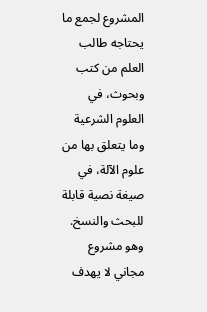المشروع لجمع ما يحتاجه طالب العلم من كتب وبحوث، في العلوم الشرعية وما يتعلق بها من علوم الآلة، في صيغة نصية قابلة للبحث والنسخ.
وهو مشروع مجاني لا يهدف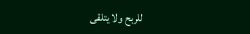للربح ولا يتلقى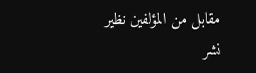مقابل من المؤلفين نظير نشر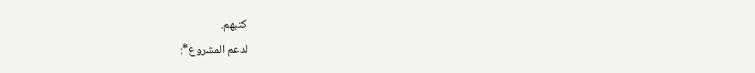كتبهم.
لدعم المشروع*: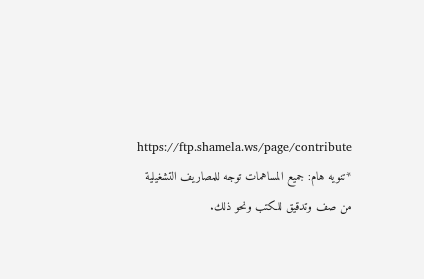https://ftp.shamela.ws/page/contribute
*تنويه هام: جميع المساهمات توجه للمصاريف التشغيلية من صف وتدقيق للكتب ونحو ذلك.